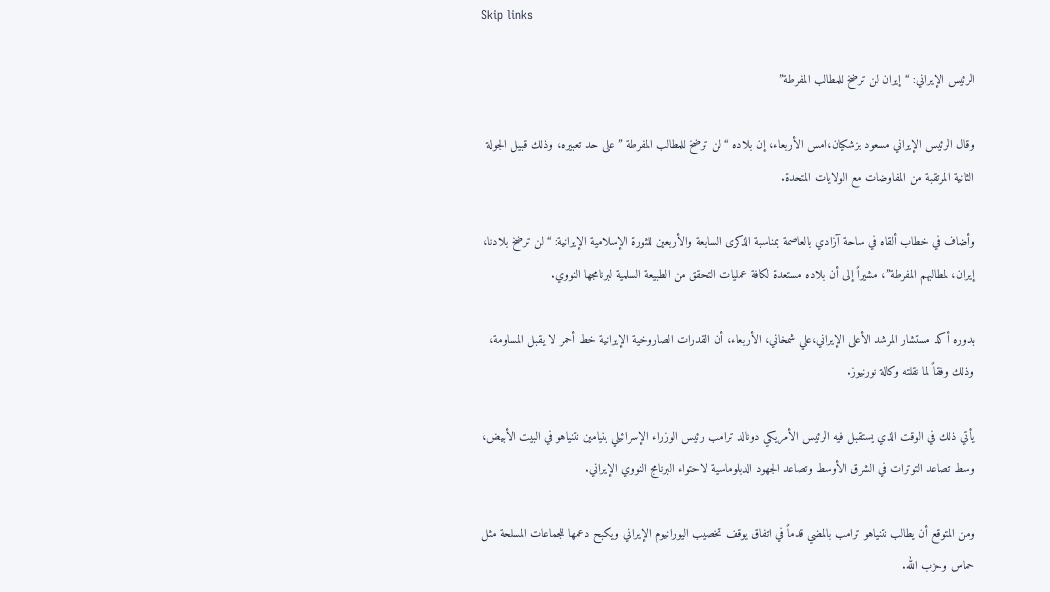Skip links

الرئيس الإيراني: “إيران لن ترضخ للمطالب المفرطة”

وقال الرئيس الإيراني مسعود بزشكيان،امس الأربعاء، إن بلاده “لن ترضخ للمطالب المفرطة ” على حد تعبيره، وذلك قبيل الجولة الثانية المرتقبة من المفاوضات مع الولايات المتحدة.

وأضاف في خطاب ألقاه في ساحة آزادي بالعاصمة بمناسبة الذكرى السابعة والأربعين للثورة الإسلامية الإيرانية: “لن ترضخ بلادنا، إيران، لمطالبهم المفرطة”، مشيراً إلى أن بلاده مستعدة لكافة عمليات التحقق من الطبيعة السلمية لبرنامجها النووي.

بدوره أكد مستشار المرشد الأعلى الإيراني،علي شمخاني، الأربعاء، أن القدرات الصاروخية الإيرانية خط أحمر لا يقبل المساومة، وذلك وفقاً لما نقلته وكالة نورنيوز.

يأتي ذلك في الوقت الذي يستقبل فيه الرئيس الأمريكي دونالد ترامب رئيس الوزراء الإسرائيلي بنيامين نتنياهو في البيت الأبيض، وسط تصاعد التوترات في الشرق الأوسط وتصاعد الجهود الدبلوماسية لاحتواء البرنامج النووي الإيراني.

ومن المتوقع أن يطالب نتنياهو ترامب بالمضي قدماً في اتفاق يوقف تخصيب اليورانيوم الإيراني ويكبح دعمها للجماعات المسلحة مثل حماس وحزب الله.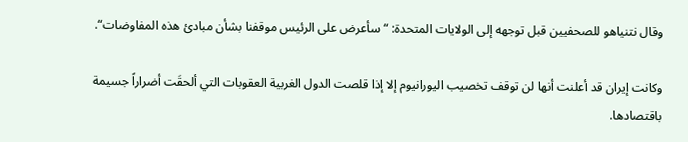وقال نتنياهو للصحفيين قبل توجهه إلى الولايات المتحدة: “سأعرض على الرئيس موقفنا بشأن مبادئ هذه المفاوضات“.

وكانت إيران قد أعلنت أنها لن توقف تخصيب اليورانيوم إلا إذا قلصت الدول الغربية العقوبات التي ألحقَت أضراراً جسيمة باقتصادها.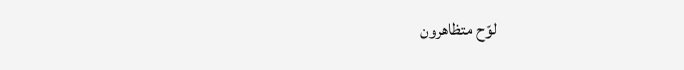لوّح متظاهرون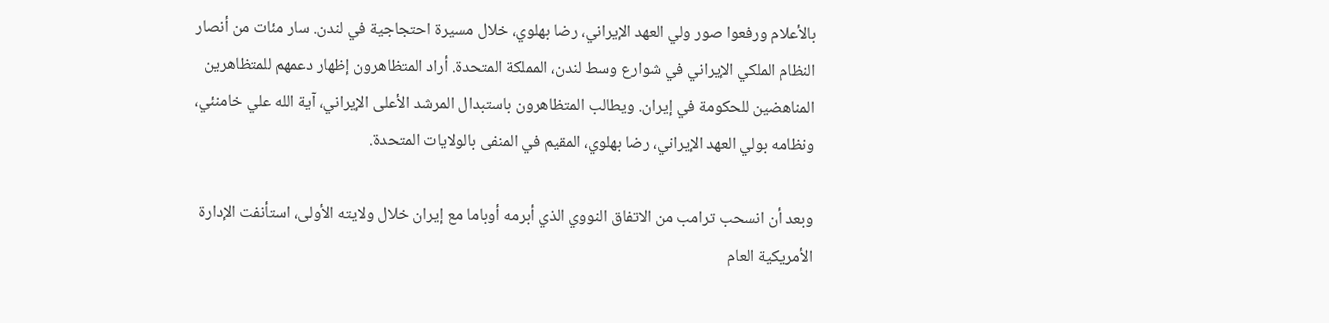بالأعلام ورفعوا صور ولي العهد الإيراني، رضا بهلوي، خلال مسيرة احتجاجية في لندن. سار مئات من أنصار النظام الملكي الإيراني في شوارع وسط لندن، المملكة المتحدة. أراد المتظاهرون إظهار دعمهم للمتظاهرين المناهضين للحكومة في إيران. ويطالب المتظاهرون باستبدال المرشد الأعلى الإيراني، آية الله علي خامنئي، ونظامه بولي العهد الإيراني، رضا بهلوي، المقيم في المنفى بالولايات المتحدة.

وبعد أن انسحب ترامب من الاتفاق النووي الذي أبرمه أوباما مع إيران خلال ولايته الأولى، استأنفت الإدارة الأمريكية العام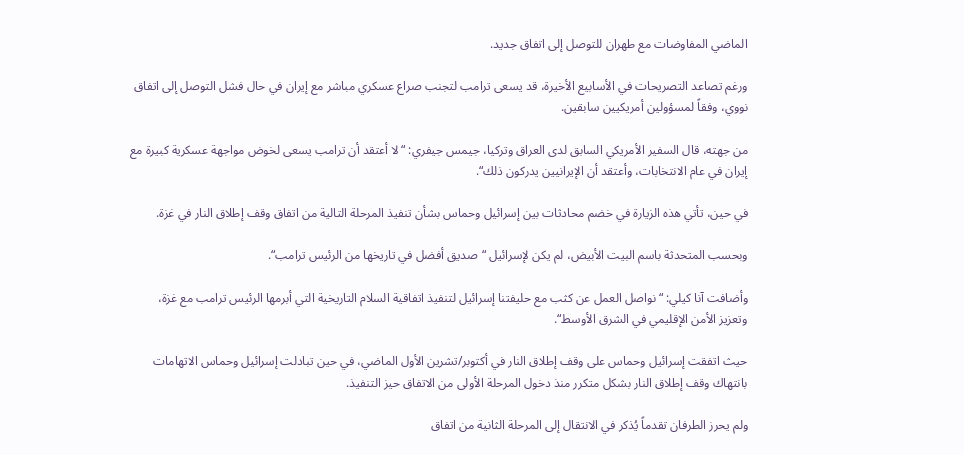الماضي المفاوضات مع طهران للتوصل إلى اتفاق جديد.

ورغم تصاعد التصريحات في الأسابيع الأخيرة، قد يسعى ترامب لتجنب صراع عسكري مباشر مع إيران في حال فشل التوصل إلى اتفاق نووي، وفقاً لمسؤولين أمريكيين سابقين.

من جهته، قال السفير الأمريكي السابق لدى العراق وتركيا، جيمس جيفري: “لا أعتقد أن ترامب يسعى لخوض مواجهة عسكرية كبيرة مع إيران في عام الانتخابات، وأعتقد أن الإيرانيين يدركون ذلك“.

في حين، تأتي هذه الزيارة في خضم محادثات بين إسرائيل وحماس بشأن تنفيذ المرحلة التالية من اتفاق وقف إطلاق النار في غزة.

وبحسب المتحدثة باسم البيت الأبيض، لم يكن لإسرائيل “صديق أفضل في تاريخها من الرئيس ترامب“.

وأضافت آنا كيلي: “نواصل العمل عن كثب مع حليفتنا إسرائيل لتنفيذ اتفاقية السلام التاريخية التي أبرمها الرئيس ترامب مع غزة، وتعزيز الأمن الإقليمي في الشرق الأوسط“.

حيث اتفقت إسرائيل وحماس على وقف إطلاق النار في أكتوبر/تشرين الأول الماضي، في حين تبادلت إسرائيل وحماس الاتهامات بانتهاك وقف إطلاق النار بشكل متكرر منذ دخول المرحلة الأولى من الاتفاق حيز التنفيذ.

ولم يحرز الطرفان تقدماً يُذكر في الانتقال إلى المرحلة الثانية من اتفاق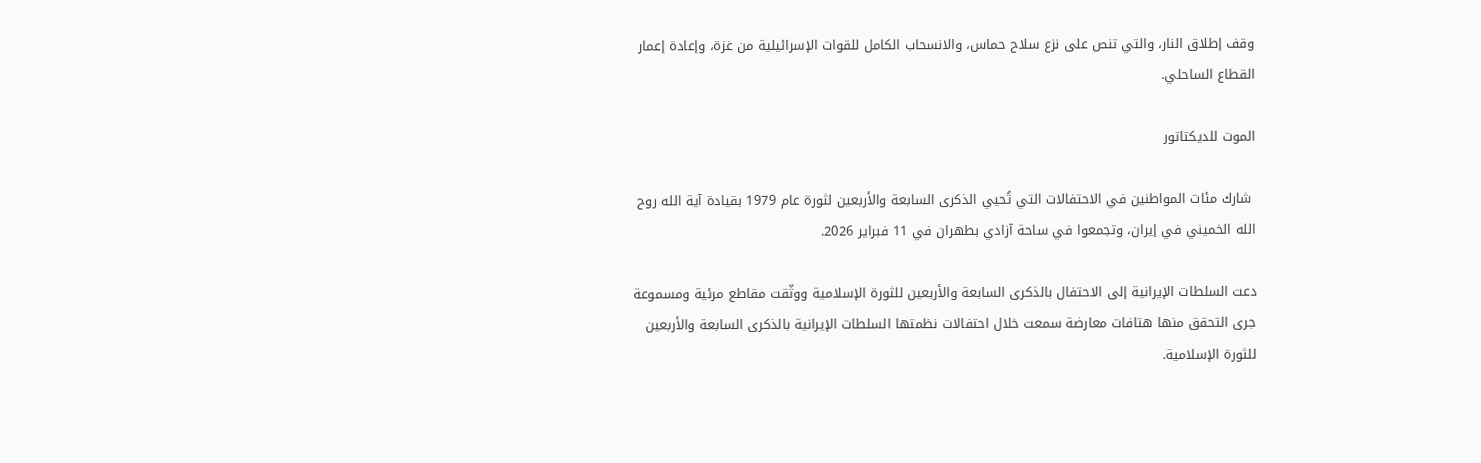وقف إطلاق النار، والتي تنص على نزع سلاح حماس، والانسحاب الكامل للقوات الإسرائيلية من غزة، وإعادة إعمار القطاع الساحلي.

الموت للديكتاتور

 شارك مئات المواطنين في الاحتفالات التي تُحيي الذكرى السابعة والأربعين لثورة عام 1979 بقيادة آية الله روح الله الخميني في إيران، وتجمعوا في ساحة آزادي بطهران في 11 فبراير 2026.

دعت السلطات الإيرانية إلى الاحتفال بالذكرى السابعة والأربعين للثورة الإسلامية ووثّقت مقاطع مرئية ومسموعة جرى التحقق منها هتافات معارضة سمعت خلال احتفالات نظمتها السلطات الإيرانية بالذكرى السابعة والأربعين للثورة الإسلامية.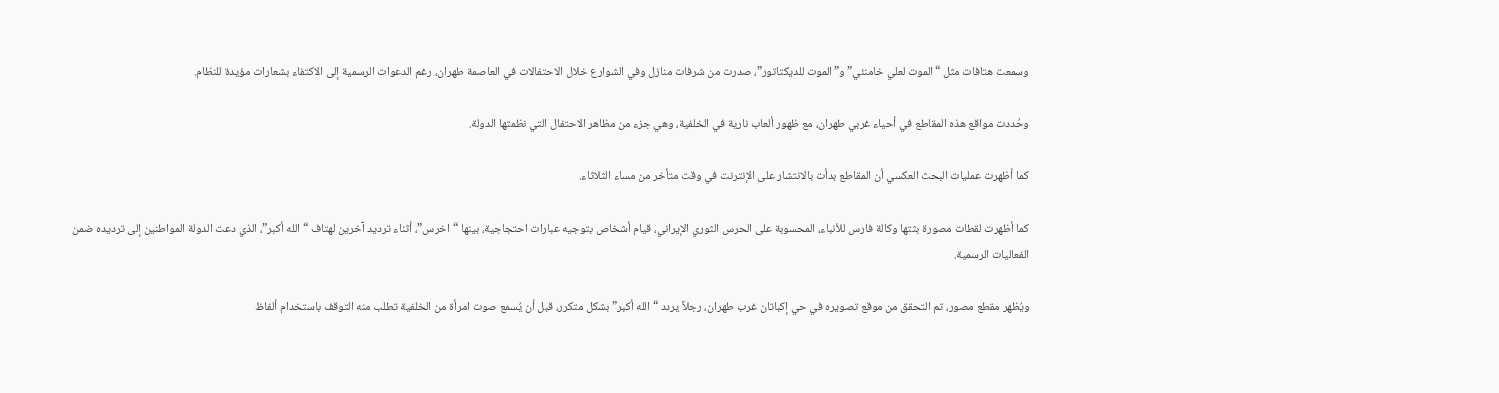وسمعت هتافات مثل “الموت لعلي خامنئي” و”الموت للديكتاتور”، صدرت من شرفات منازل وفي الشوارع خلال الاحتفالات في العاصمة طهران، رغم الدعوات الرسمية إلى الاكتفاء بشعارات مؤيدة للنظام.

وحُددت مواقع هذه المقاطع في أحياء غربي طهران، مع ظهور ألعاب نارية في الخلفية، وهي جزء من مظاهر الاحتفال التي نظمتها الدولة.

كما أظهرت عمليات البحث العكسي أن المقاطع بدأت بالانتشار على الإنترنت في وقت متأخر من مساء الثلاثاء.

كما أظهرت لقطات مصورة بثتها وكالة فارس للأنباء، المحسوبة على الحرس الثوري الإيراني، قيام أشخاص بتوجيه عبارات احتجاجية، بينها “اخرس”، أثناء ترديد آخرين لهتاف “الله أكبر”، الذي دعت الدولة المواطنين إلى ترديده ضمن الفعاليات الرسمية.

ويُظهر مقطع مصور، تم التحقق من موقع تصويره في حي إكباتان غرب طهران، رجلاً يردد “الله أكبر” بشكل متكرر، قبل أن يُسمع صوت امرأة من الخلفية تطلب منه التوقف باستخدام ألفاظ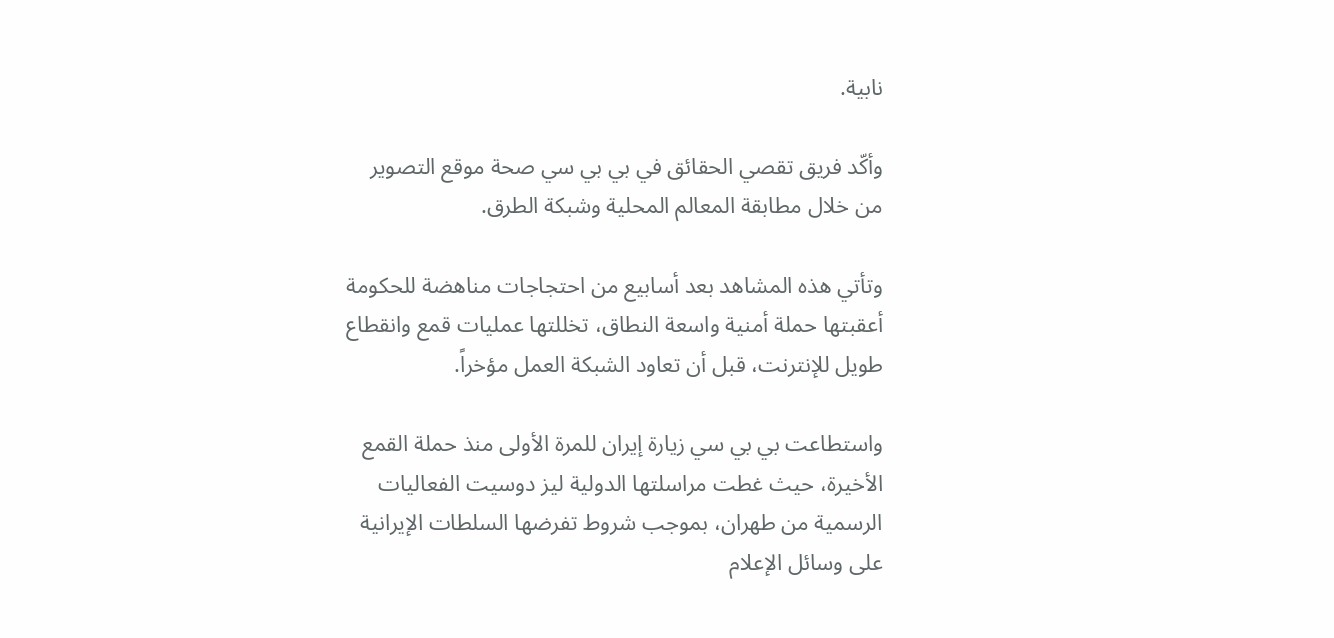نابية.

وأكّد فريق تقصي الحقائق في بي بي سي صحة موقع التصوير من خلال مطابقة المعالم المحلية وشبكة الطرق.

وتأتي هذه المشاهد بعد أسابيع من احتجاجات مناهضة للحكومة أعقبتها حملة أمنية واسعة النطاق، تخللتها عمليات قمع وانقطاع طويل للإنترنت، قبل أن تعاود الشبكة العمل مؤخراً.

واستطاعت بي بي سي زيارة إيران للمرة الأولى منذ حملة القمع الأخيرة، حيث غطت مراسلتها الدولية ليز دوسيت الفعاليات الرسمية من طهران، بموجب شروط تفرضها السلطات الإيرانية على وسائل الإعلام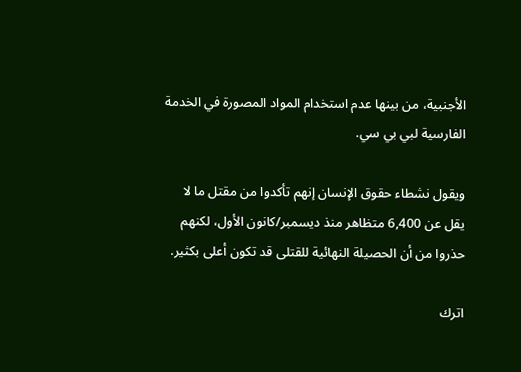الأجنبية، من بينها عدم استخدام المواد المصورة في الخدمة الفارسية لبي بي سي.

ويقول نشطاء حقوق الإنسان إنهم تأكدوا من مقتل ما لا يقل عن 6,400 متظاهر منذ ديسمبر/كانون الأول، لكنهم حذروا من أن الحصيلة النهائية للقتلى قد تكون أعلى بكثير.

اترك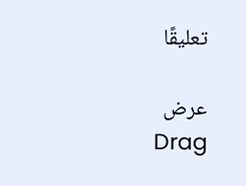تعليقًا

عرض
Drag